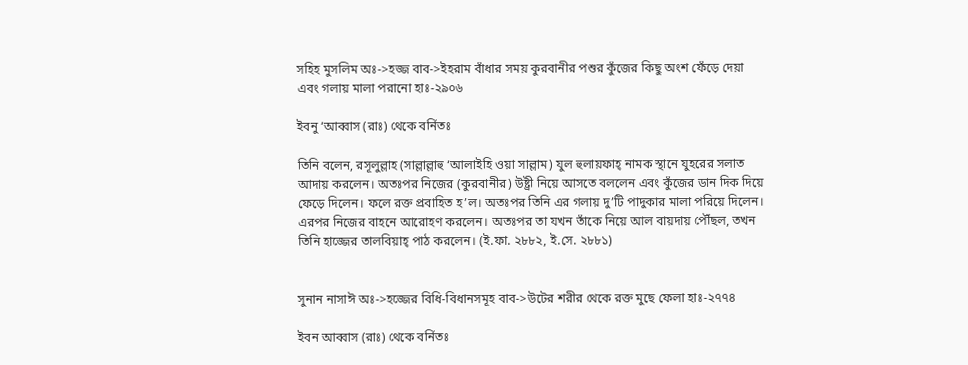সহিহ মুসলিম অঃ->হজ্জ বাব->ইহরাম বাঁধার সময় কুরবানীর পশুর কুঁজের কিছু অংশ ফেঁড়ে দেয়া এবং গলায় মালা পরানো হাঃ-২৯০৬

ইবনু ‘আব্বাস (রাঃ) থেকে বর্নিতঃ

তিনি বলেন, রসূলুল্লাহ (সাল্লাল্লাহু ‘আলাইহি ওয়া সাল্লাম) যুল হুলায়ফাহ্ নামক স্থানে যুহরের সলাত আদায় করলেন। অতঃপর নিজের (কুরবানীর) উষ্ট্রী নিয়ে আসতে বললেন এবং কুঁজের ডান দিক দিয়ে ফেড়ে দিলেন। ফলে রক্ত প্রবাহিত হ’ল। অতঃপর তিনি এর গলায় দু’টি পাদুকার মালা পরিয়ে দিলেন। এরপর নিজের বাহনে আরোহণ করলেন। অতঃপর তা যখন তাঁকে নিয়ে আল বায়দায় পৌঁছল, তখন তিনি হাজ্জের তালবিয়াহ্ পাঠ করলেন। (ই.ফা. ২৮৮২, ই.সে. ২৮৮১)


সুনান নাসাঈ অঃ->হজ্জের বিধি-বিধানসমূহ বাব->উটের শরীর থেকে রক্ত মুছে ফেলা হাঃ-২৭৭৪

ইবন আব্বাস (রাঃ) থেকে বর্নিতঃ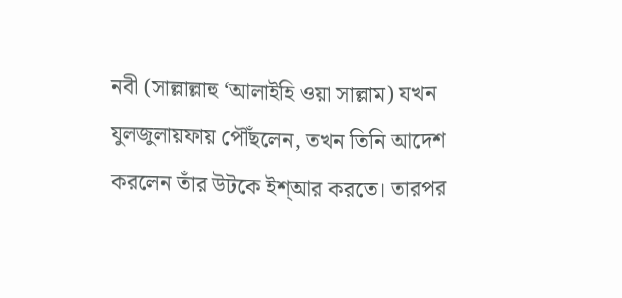নবী (সাল্লাল্লাহু ‘আলাইহি ওয়া সাল্লাম) যখন যুলজুলায়ফায় পৌঁছলেন, তখন তিনি আদেশ করলেন তাঁর উটকে ইশ্আর করতে। তারপর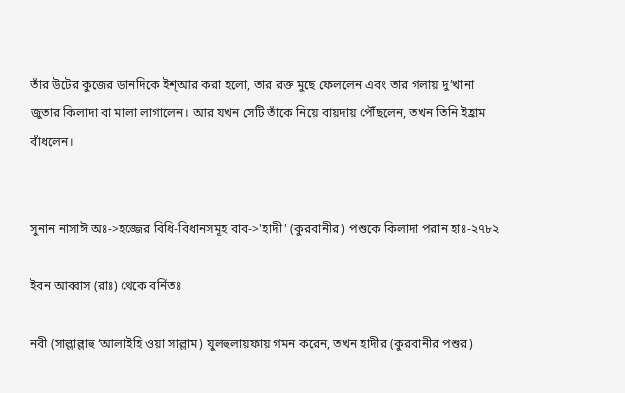তাঁর উটের কুজের ডানদিকে ইশ্আর করা হলো, তার রক্ত মুছে ফেললেন এবং তার গলায় দু’খানা জুতার কিলাদা বা মালা লাগালেন। আর যখন সেটি তাঁকে নিয়ে বায়দায় পৌঁছলেন, তখন তিনি ইহ্রাম বাঁধলেন।


সুনান নাসাঈ অঃ->হজ্জের বিধি-বিধানসমূহ বাব->'হাদী' (কুরবানীর) পশুকে কিলাদা পরান হাঃ-২৭৮২

ইবন আব্বাস (রাঃ) থেকে বর্নিতঃ

নবী (সাল্লাল্লাহু ‘আলাইহি ওয়া সাল্লাম) যুলহুলায়ফায় গমন করেন, তখন হাদীর (কুরবানীর পশুর)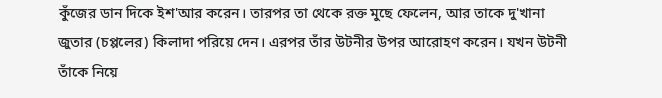কুঁজের ডান দিকে ইশ'আর করেন। তারপর তা থেকে রক্ত মুছে ফেলেন, আর তাকে দু'খানা জুতার (চপ্পলের) কিলাদা পরিয়ে দেন। এরপর তাঁর উটনীর উপর আরোহণ করেন। যখন উটনী তাঁকে নিয়ে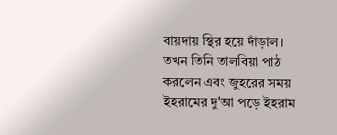বায়দায় স্থির হয়ে দাঁড়াল। তখন তিনি তালবিয়া পাঠ করলেন এবং জুহরের সময় ইহরামের দু'আ পড়ে ইহরাম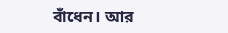বাঁধেন। আর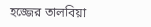হজ্জের তালবিয়া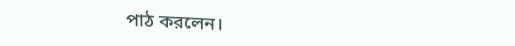পাঠ করলেন।